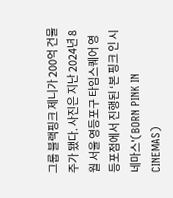그룹 블랙핑크 제니가 200억 건물주가 됐다. 사진은 지난 2024년 8월 서울 영등포구 타임스퀘어 영등포점에서 진행된 ‘본 핑크 인 시네마스'(BORN PINK IN CINEMAS)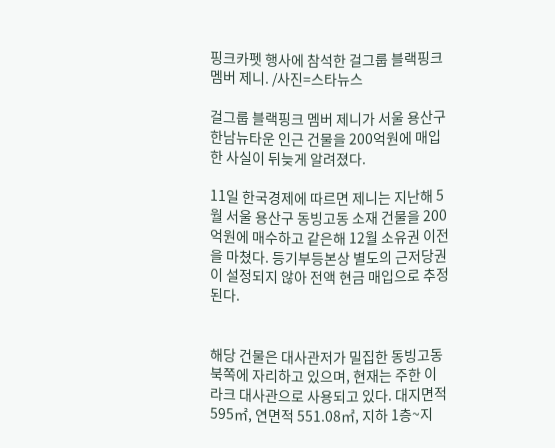핑크카펫 행사에 참석한 걸그룹 블랙핑크 멤버 제니. /사진=스타뉴스

걸그룹 블랙핑크 멤버 제니가 서울 용산구 한남뉴타운 인근 건물을 200억원에 매입한 사실이 뒤늦게 알려졌다.

11일 한국경제에 따르면 제니는 지난해 5월 서울 용산구 동빙고동 소재 건물을 200억원에 매수하고 같은해 12월 소유권 이전을 마쳤다. 등기부등본상 별도의 근저당권이 설정되지 않아 전액 현금 매입으로 추정된다.


해당 건물은 대사관저가 밀집한 동빙고동 북쪽에 자리하고 있으며, 현재는 주한 이라크 대사관으로 사용되고 있다. 대지면적 595㎡, 연면적 551.08㎡, 지하 1층~지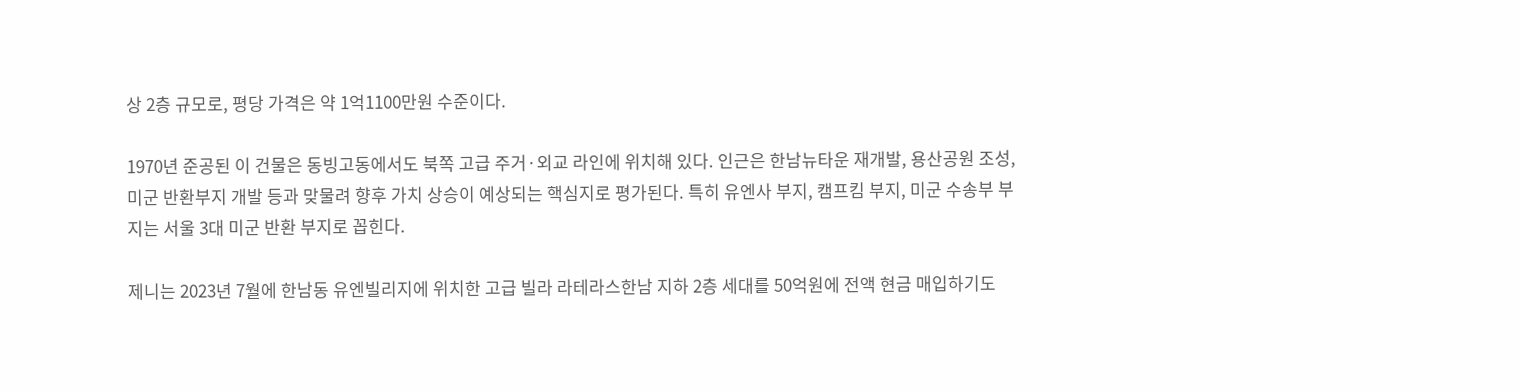상 2층 규모로, 평당 가격은 약 1억1100만원 수준이다.

1970년 준공된 이 건물은 동빙고동에서도 북쪽 고급 주거·외교 라인에 위치해 있다. 인근은 한남뉴타운 재개발, 용산공원 조성, 미군 반환부지 개발 등과 맞물려 향후 가치 상승이 예상되는 핵심지로 평가된다. 특히 유엔사 부지, 캠프킴 부지, 미군 수송부 부지는 서울 3대 미군 반환 부지로 꼽힌다.

제니는 2023년 7월에 한남동 유엔빌리지에 위치한 고급 빌라 라테라스한남 지하 2층 세대를 50억원에 전액 현금 매입하기도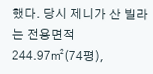했다. 당시 제니가 산 빌라는 전용면적 244.97㎡(74평),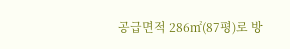공급면적 286㎡(87평)로 방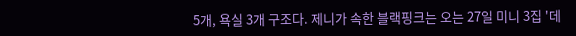5개, 욕실 3개 구조다. 제니가 속한 블랙핑크는 오는 27일 미니 3집 '데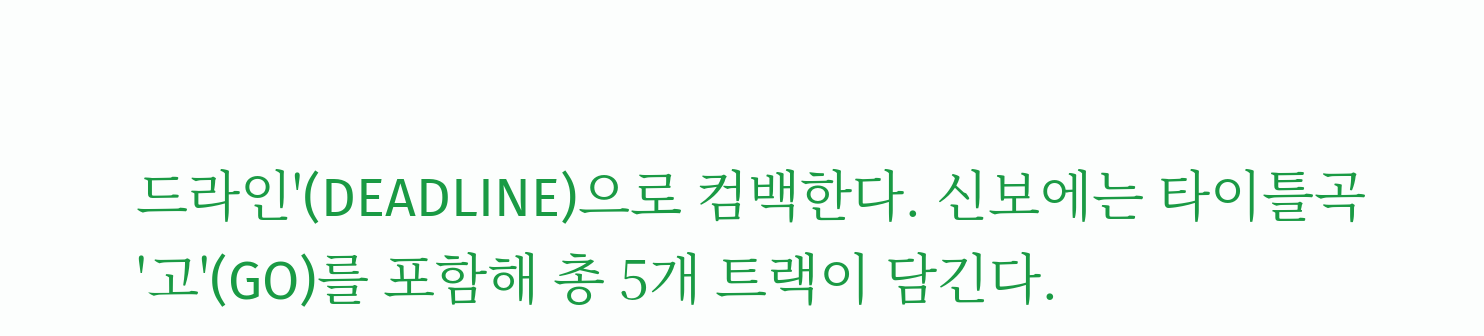드라인'(DEADLINE)으로 컴백한다. 신보에는 타이틀곡 '고'(GO)를 포함해 총 5개 트랙이 담긴다.